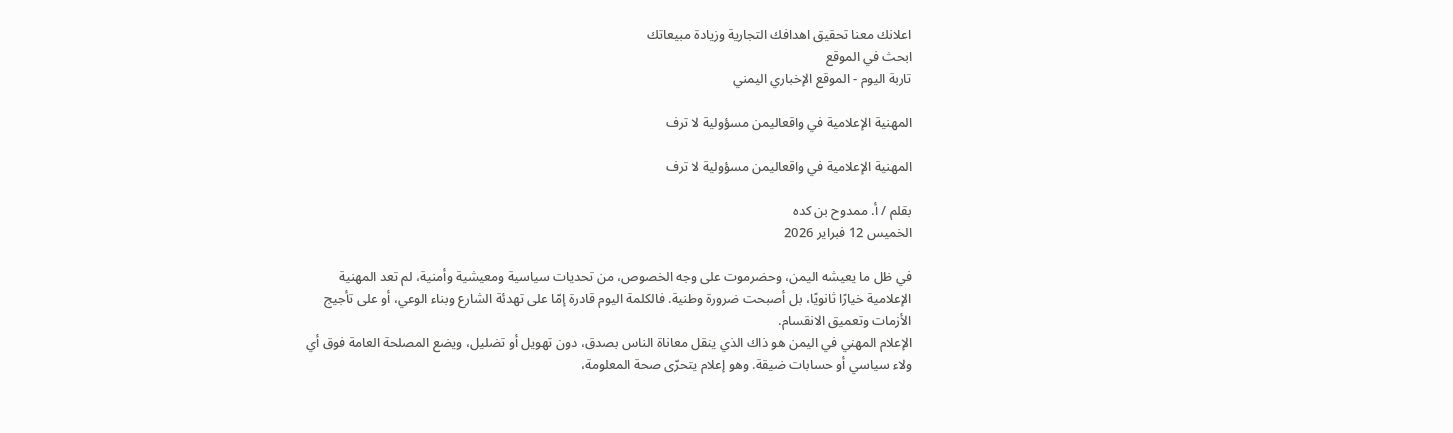اعلانك معنا تحقيق اهدافك التجارية وزيادة مبيعاتك
ابحث في الموقع
تاربة اليوم - الموقع الإخباري اليمني

المهنية الإعلامية في واقعاليمن مسؤولية لا ترف

المهنية الإعلامية في واقعاليمن مسؤولية لا ترف

بقلم / أ. ممدوح بن كده
الخميس 12 فبراير 2026

في ظل ما يعيشه اليمن، وحضرموت على وجه الخصوص، من تحديات سياسية ومعيشية وأمنية، لم تعد المهنية الإعلامية خيارًا ثانويًا، بل أصبحت ضرورة وطنية. فالكلمة اليوم قادرة إمّا على تهدئة الشارع وبناء الوعي، أو على تأجيج الأزمات وتعميق الانقسام.
الإعلام المهني في اليمن هو ذاك الذي ينقل معاناة الناس بصدق، دون تهويل أو تضليل، ويضع المصلحة العامة فوق أي ولاء سياسي أو حسابات ضيقة. وهو إعلام يتحرّى صحة المعلومة،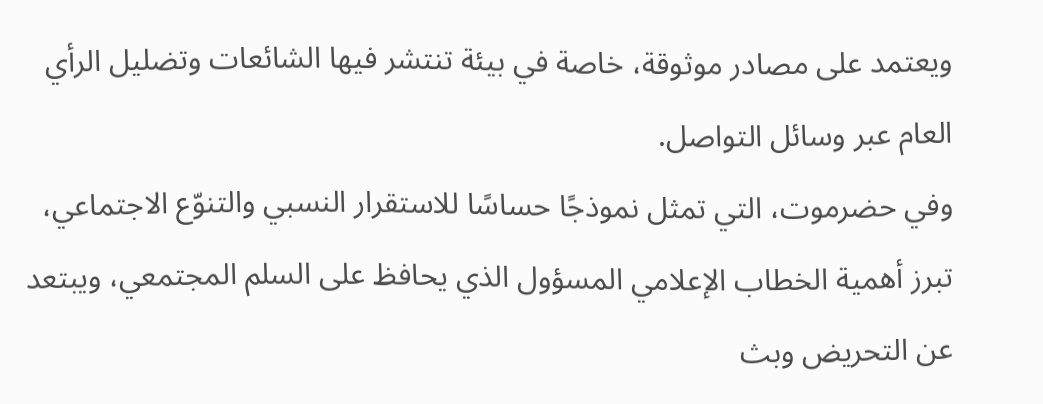ويعتمد على مصادر موثوقة، خاصة في بيئة تنتشر فيها الشائعات وتضليل الرأي العام عبر وسائل التواصل.
وفي حضرموت، التي تمثل نموذجًا حساسًا للاستقرار النسبي والتنوّع الاجتماعي، تبرز أهمية الخطاب الإعلامي المسؤول الذي يحافظ على السلم المجتمعي، ويبتعد عن التحريض وبث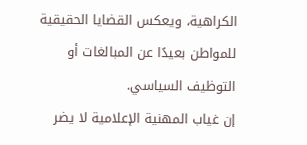الكراهية، ويعكس القضايا الحقيقية للمواطن بعيدًا عن المبالغات أو التوظيف السياسي.
إن غياب المهنية الإعلامية لا يضر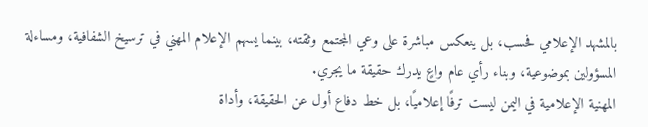بالمشهد الإعلامي فحسب، بل ينعكس مباشرة على وعي المجتمع وثقته، بينما يسهم الإعلام المهني في ترسيخ الشفافية، ومساءلة المسؤولين بموضوعية، وبناء رأي عام واعٍ يدرك حقيقة ما يجري.
المهنية الإعلامية في اليمن ليست ترفًا إعلاميًا، بل خط دفاع أول عن الحقيقة، وأداة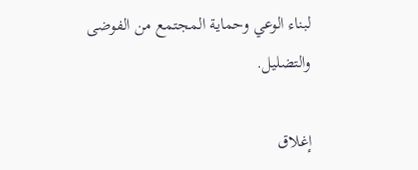لبناء الوعي وحماية المجتمع من الفوضى والتضليل.

إغلاق